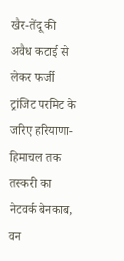खैर-तेंदू की अवैध कटाई से लेकर फर्जी ट्रांजिट परमिट के जरिए हरियाणा-हिमाचल तक तस्करी का नेटवर्क बेनकाब, वन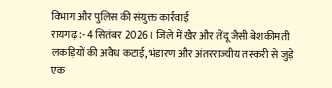विभाग और पुलिस की संयुक्त कार्रवाई
रायगढ़ :- 4 सितंबर 2026। जिले में खैर और तेंदू जैसी बेशकीमती लकड़ियों की अवैध कटाई, भंडारण और अंतरराज्यीय तस्करी से जुड़े एक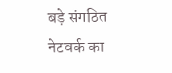बड़े संगठित नेटवर्क का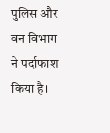पुलिस और वन विभाग ने पर्दाफाश किया है।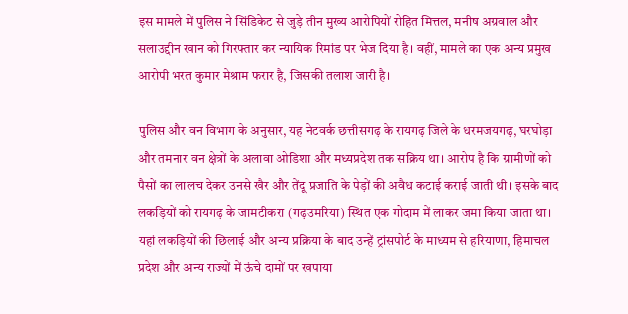इस मामले में पुलिस ने सिंडिकेट से जुड़े तीन मुख्य आरोपियों रोहित मित्तल, मनीष अग्रवाल और सलाउद्दीन खान को गिरफ्तार कर न्यायिक रिमांड पर भेज दिया है। वहीं, मामले का एक अन्य प्रमुख आरोपी भरत कुमार मेश्राम फरार है, जिसकी तलाश जारी है।

पुलिस और वन विभाग के अनुसार, यह नेटवर्क छत्तीसगढ़ के रायगढ़ जिले के धरमजयगढ़, घरघोड़ा और तमनार वन क्षेत्रों के अलावा ओडिशा और मध्यप्रदेश तक सक्रिय था। आरोप है कि ग्रामीणों को पैसों का लालच देकर उनसे खैर और तेंदू प्रजाति के पेड़ों की अवैध कटाई कराई जाती थी। इसके बाद लकड़ियों को रायगढ़ के जामटीकरा (गढ़उमरिया) स्थित एक गोदाम में लाकर जमा किया जाता था। यहां लकड़ियों की छिलाई और अन्य प्रक्रिया के बाद उन्हें ट्रांसपोर्ट के माध्यम से हरियाणा, हिमाचल प्रदेश और अन्य राज्यों में ऊंचे दामों पर खपाया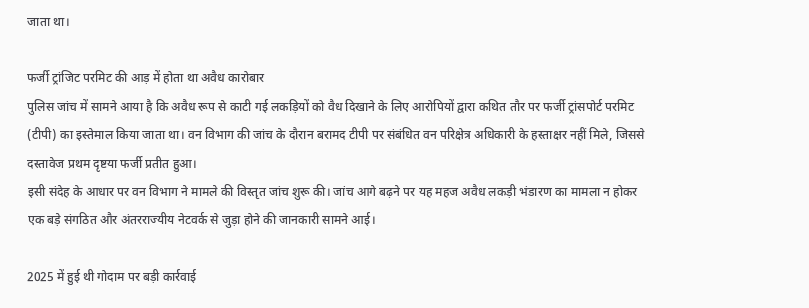जाता था।

फर्जी ट्रांजिट परमिट की आड़ में होता था अवैध कारोबार
पुलिस जांच में सामने आया है कि अवैध रूप से काटी गई लकड़ियों को वैध दिखाने के लिए आरोपियों द्वारा कथित तौर पर फर्जी ट्रांसपोर्ट परमिट (टीपी) का इस्तेमाल किया जाता था। वन विभाग की जांच के दौरान बरामद टीपी पर संबंधित वन परिक्षेत्र अधिकारी के हस्ताक्षर नहीं मिले, जिससे दस्तावेज प्रथम दृष्टया फर्जी प्रतीत हुआ।
इसी संदेह के आधार पर वन विभाग ने मामले की विस्तृत जांच शुरू की। जांच आगे बढ़ने पर यह महज अवैध लकड़ी भंडारण का मामला न होकर एक बड़े संगठित और अंतरराज्यीय नेटवर्क से जुड़ा होने की जानकारी सामने आई।

2025 में हुई थी गोदाम पर बड़ी कार्रवाई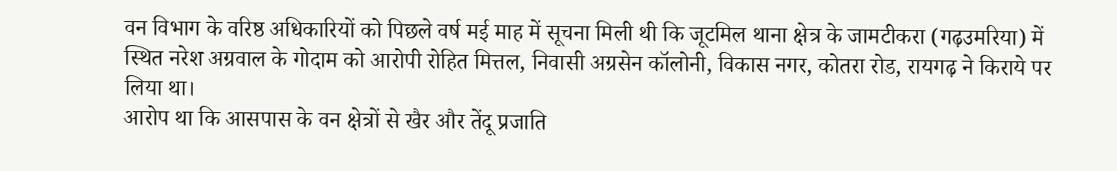वन विभाग के वरिष्ठ अधिकारियों को पिछले वर्ष मई माह में सूचना मिली थी कि जूटमिल थाना क्षेत्र के जामटीकरा (गढ़उमरिया) में स्थित नरेश अग्रवाल के गोदाम को आरोपी रोहित मित्तल, निवासी अग्रसेन कॉलोनी, विकास नगर, कोतरा रोड, रायगढ़ ने किराये पर लिया था।
आरोप था कि आसपास के वन क्षेत्रों से खैर और तेंदू प्रजाति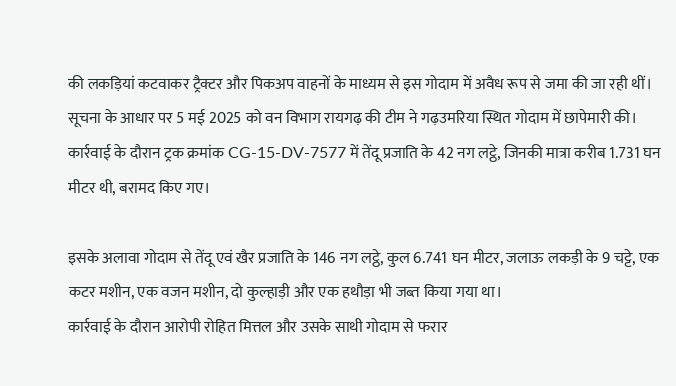की लकड़ियां कटवाकर ट्रैक्टर और पिकअप वाहनों के माध्यम से इस गोदाम में अवैध रूप से जमा की जा रही थीं।
सूचना के आधार पर 5 मई 2025 को वन विभाग रायगढ़ की टीम ने गढ़उमरिया स्थित गोदाम में छापेमारी की। कार्रवाई के दौरान ट्रक क्रमांक CG-15-DV-7577 में तेंदू प्रजाति के 42 नग लट्ठे, जिनकी मात्रा करीब 1.731 घन मीटर थी, बरामद किए गए।

इसके अलावा गोदाम से तेंदू एवं खैर प्रजाति के 146 नग लट्ठे, कुल 6.741 घन मीटर, जलाऊ लकड़ी के 9 चट्टे, एक कटर मशीन, एक वजन मशीन, दो कुल्हाड़ी और एक हथौड़ा भी जब्त किया गया था।
कार्रवाई के दौरान आरोपी रोहित मित्तल और उसके साथी गोदाम से फरार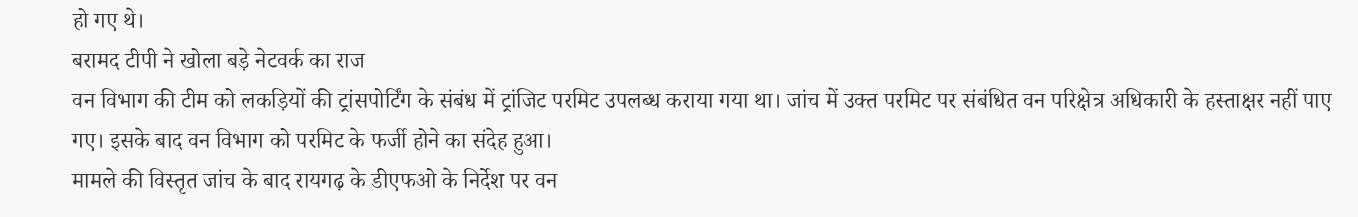हो गए थे।
बरामद टीपी ने खोला बड़े नेटवर्क का राज
वन विभाग की टीम को लकड़ियों की ट्रांसपोर्टिंग के संबंध में ट्रांजिट परमिट उपलब्ध कराया गया था। जांच में उक्त परमिट पर संबंधित वन परिक्षेत्र अधिकारी के हस्ताक्षर नहीं पाए गए। इसके बाद वन विभाग को परमिट के फर्जी होने का संदेह हुआ।
मामले की विस्तृत जांच के बाद रायगढ़ के डीएफओ के निर्देश पर वन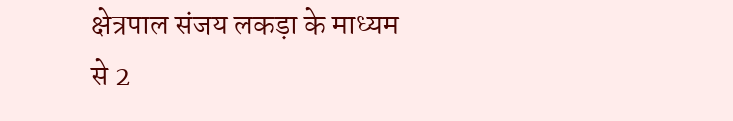क्षेत्रपाल संजय लकड़ा के माध्यम से 2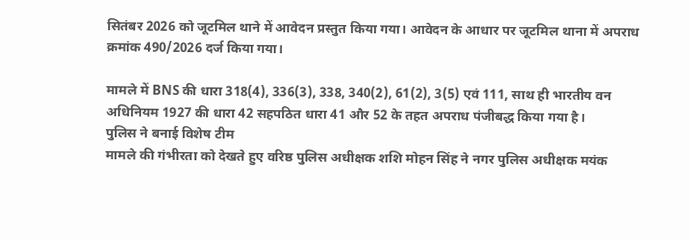सितंबर 2026 को जूटमिल थाने में आवेदन प्रस्तुत किया गया। आवेदन के आधार पर जूटमिल थाना में अपराध क्रमांक 490/2026 दर्ज किया गया।

मामले में BNS की धारा 318(4), 336(3), 338, 340(2), 61(2), 3(5) एवं 111, साथ ही भारतीय वन अधिनियम 1927 की धारा 42 सहपठित धारा 41 और 52 के तहत अपराध पंजीबद्ध किया गया है।
पुलिस ने बनाई विशेष टीम
मामले की गंभीरता को देखते हुए वरिष्ठ पुलिस अधीक्षक शशि मोहन सिंह ने नगर पुलिस अधीक्षक मयंक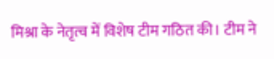मिश्रा के नेतृत्व में विशेष टीम गठित की। टीम ने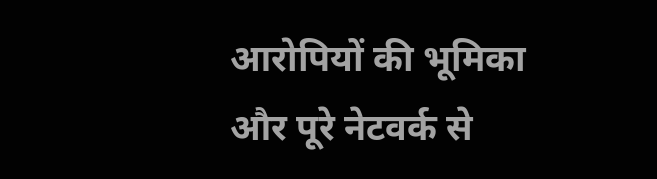आरोपियों की भूमिका और पूरे नेटवर्क से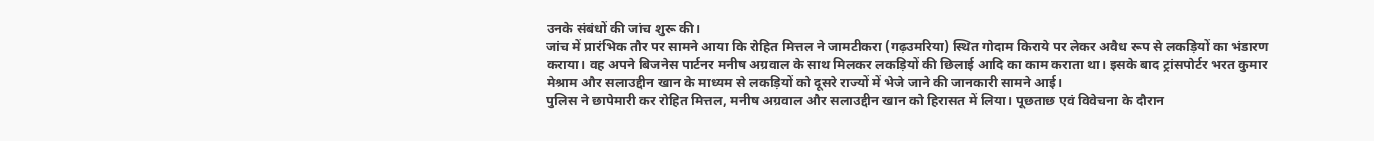उनके संबंधों की जांच शुरू की।
जांच में प्रारंभिक तौर पर सामने आया कि रोहित मित्तल ने जामटीकरा (गढ़उमरिया) स्थित गोदाम किराये पर लेकर अवैध रूप से लकड़ियों का भंडारण कराया। वह अपने बिजनेस पार्टनर मनीष अग्रवाल के साथ मिलकर लकड़ियों की छिलाई आदि का काम कराता था। इसके बाद ट्रांसपोर्टर भरत कुमार मेश्राम और सलाउद्दीन खान के माध्यम से लकड़ियों को दूसरे राज्यों में भेजे जाने की जानकारी सामने आई।
पुलिस ने छापेमारी कर रोहित मित्तल, मनीष अग्रवाल और सलाउद्दीन खान को हिरासत में लिया। पूछताछ एवं विवेचना के दौरान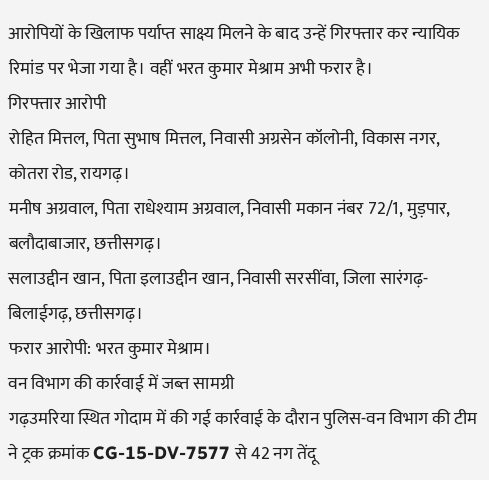आरोपियों के खिलाफ पर्याप्त साक्ष्य मिलने के बाद उन्हें गिरफ्तार कर न्यायिक रिमांड पर भेजा गया है। वहीं भरत कुमार मेश्राम अभी फरार है।
गिरफ्तार आरोपी
रोहित मित्तल, पिता सुभाष मित्तल, निवासी अग्रसेन कॉलोनी, विकास नगर, कोतरा रोड, रायगढ़।
मनीष अग्रवाल, पिता राधेश्याम अग्रवाल, निवासी मकान नंबर 72/1, मुड़पार, बलौदाबाजार, छत्तीसगढ़।
सलाउद्दीन खान, पिता इलाउद्दीन खान, निवासी सरसींवा, जिला सारंगढ़-बिलाईगढ़, छत्तीसगढ़।
फरार आरोपी: भरत कुमार मेश्राम।
वन विभाग की कार्रवाई में जब्त सामग्री
गढ़उमरिया स्थित गोदाम में की गई कार्रवाई के दौरान पुलिस-वन विभाग की टीम ने ट्रक क्रमांक CG-15-DV-7577 से 42 नग तेंदू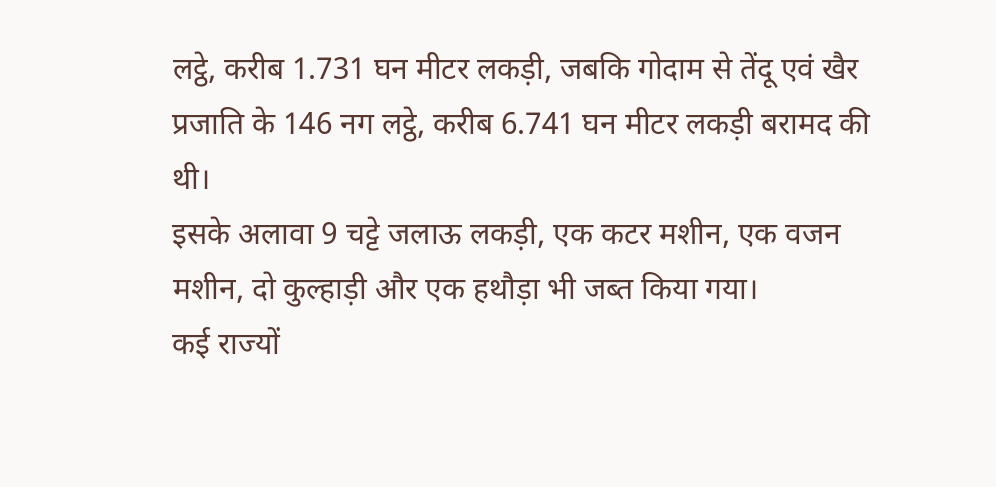लट्ठे, करीब 1.731 घन मीटर लकड़ी, जबकि गोदाम से तेंदू एवं खैर प्रजाति के 146 नग लट्ठे, करीब 6.741 घन मीटर लकड़ी बरामद की थी।
इसके अलावा 9 चट्टे जलाऊ लकड़ी, एक कटर मशीन, एक वजन मशीन, दो कुल्हाड़ी और एक हथौड़ा भी जब्त किया गया।
कई राज्यों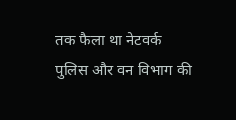तक फैला था नेटवर्क
पुलिस और वन विभाग की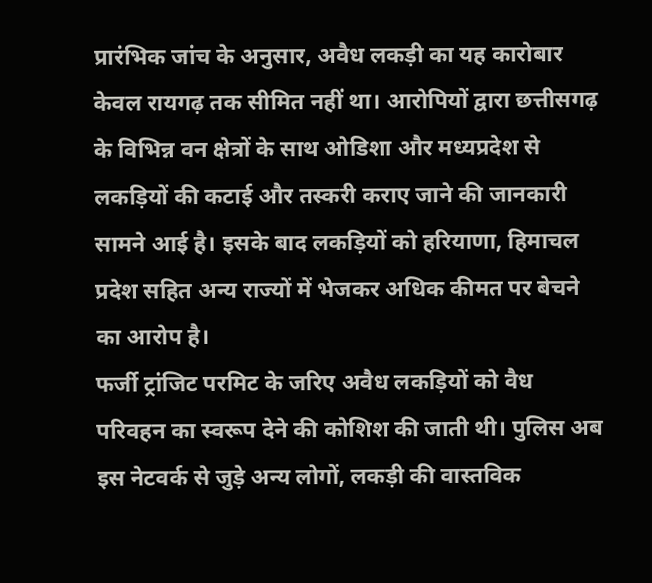प्रारंभिक जांच के अनुसार, अवैध लकड़ी का यह कारोबार केवल रायगढ़ तक सीमित नहीं था। आरोपियों द्वारा छत्तीसगढ़ के विभिन्न वन क्षेत्रों के साथ ओडिशा और मध्यप्रदेश से लकड़ियों की कटाई और तस्करी कराए जाने की जानकारी सामने आई है। इसके बाद लकड़ियों को हरियाणा, हिमाचल प्रदेश सहित अन्य राज्यों में भेजकर अधिक कीमत पर बेचने का आरोप है।
फर्जी ट्रांजिट परमिट के जरिए अवैध लकड़ियों को वैध परिवहन का स्वरूप देने की कोशिश की जाती थी। पुलिस अब इस नेटवर्क से जुड़े अन्य लोगों, लकड़ी की वास्तविक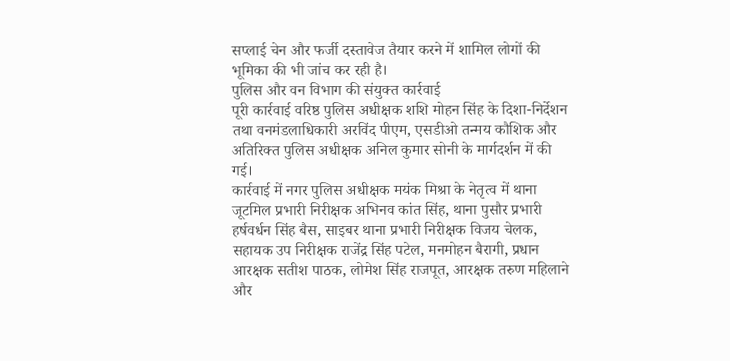सप्लाई चेन और फर्जी दस्तावेज तैयार करने में शामिल लोगों की भूमिका की भी जांच कर रही है।
पुलिस और वन विभाग की संयुक्त कार्रवाई
पूरी कार्रवाई वरिष्ठ पुलिस अधीक्षक शशि मोहन सिंह के दिशा-निर्देशन तथा वनमंडलाधिकारी अरविंद पीएम, एसडीओ तन्मय कौशिक और अतिरिक्त पुलिस अधीक्षक अनिल कुमार सोनी के मार्गदर्शन में की गई।
कार्रवाई में नगर पुलिस अधीक्षक मयंक मिश्रा के नेतृत्व में थाना जूटमिल प्रभारी निरीक्षक अभिनव कांत सिंह, थाना पुसौर प्रभारी हर्षवर्धन सिंह बैस, साइबर थाना प्रभारी निरीक्षक विजय चेलक, सहायक उप निरीक्षक राजेंद्र सिंह पटेल, मनमोहन बैरागी, प्रधान आरक्षक सतीश पाठक, लोमेश सिंह राजपूत, आरक्षक तरुण महिलाने और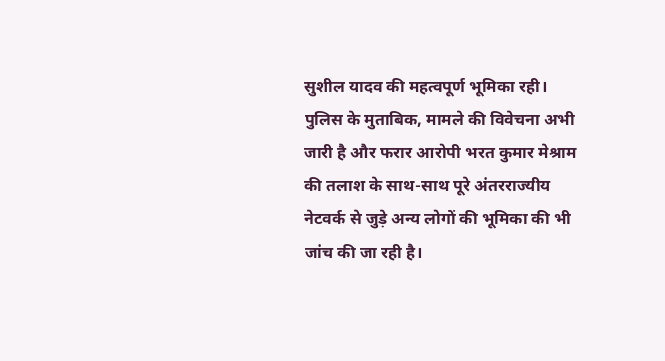सुशील यादव की महत्वपूर्ण भूमिका रही।
पुलिस के मुताबिक, मामले की विवेचना अभी जारी है और फरार आरोपी भरत कुमार मेश्राम की तलाश के साथ-साथ पूरे अंतरराज्यीय नेटवर्क से जुड़े अन्य लोगों की भूमिका की भी जांच की जा रही है।